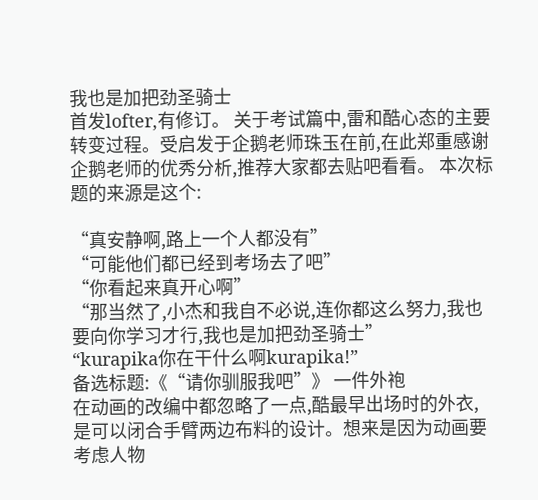我也是加把劲圣骑士
首发lofter,有修订。 关于考试篇中,雷和酷心态的主要转变过程。受启发于企鹅老师珠玉在前,在此郑重感谢企鹅老师的优秀分析,推荐大家都去贴吧看看。 本次标题的来源是这个:

“真安静啊,路上一个人都没有”
“可能他们都已经到考场去了吧”
“你看起来真开心啊”
“那当然了,小杰和我自不必说,连你都这么努力,我也要向你学习才行,我也是加把劲圣骑士”
“kurapika你在干什么啊kurapika!”
备选标题:《“请你驯服我吧”》 一件外袍
在动画的改编中都忽略了一点,酷最早出场时的外衣,是可以闭合手臂两边布料的设计。想来是因为动画要考虑人物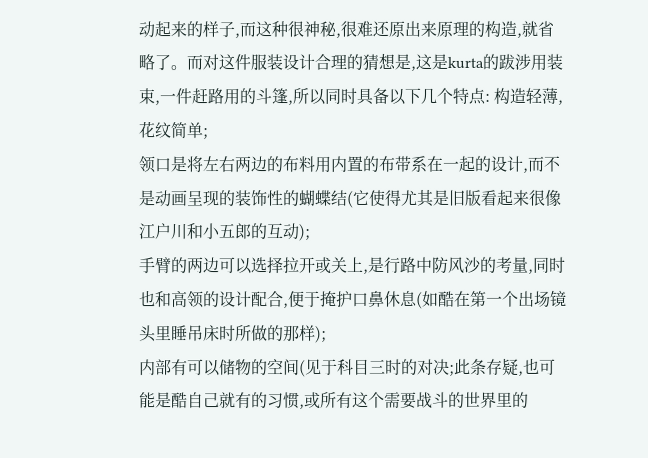动起来的样子,而这种很神秘,很难还原出来原理的构造,就省略了。而对这件服装设计合理的猜想是,这是kurta的跋涉用装束,一件赶路用的斗篷,所以同时具备以下几个特点: 构造轻薄,花纹简单;
领口是将左右两边的布料用内置的布带系在一起的设计,而不是动画呈现的装饰性的蝴蝶结(它使得尤其是旧版看起来很像江户川和小五郎的互动);
手臂的两边可以选择拉开或关上,是行路中防风沙的考量,同时也和高领的设计配合,便于掩护口鼻休息(如酷在第一个出场镜头里睡吊床时所做的那样);
内部有可以储物的空间(见于科目三时的对决;此条存疑,也可能是酷自己就有的习惯,或所有这个需要战斗的世界里的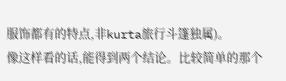服饰都有的特点,非kurta旅行斗篷独属)。
像这样看的话,能得到两个结论。比较简单的那个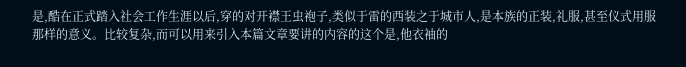是,酷在正式踏入社会工作生涯以后,穿的对开襟王虫袍子,类似于雷的西装之于城市人,是本族的正装,礼服,甚至仪式用服那样的意义。比较复杂,而可以用来引入本篇文章要讲的内容的这个是,他衣袖的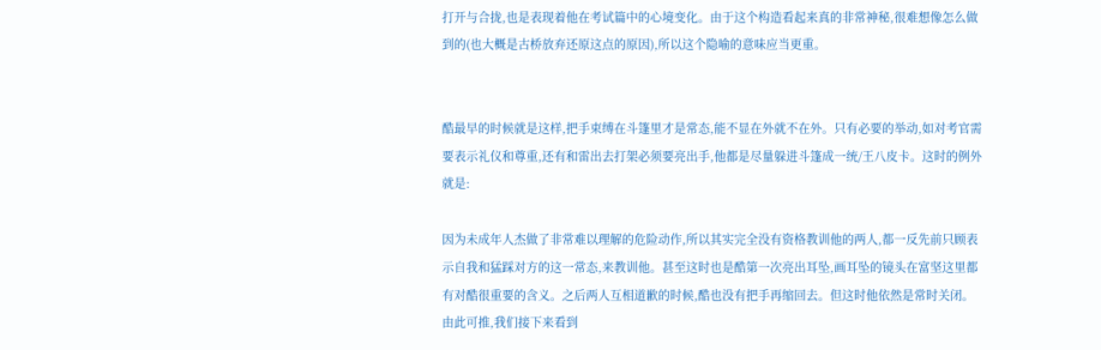打开与合拢,也是表现着他在考试篇中的心境变化。由于这个构造看起来真的非常神秘,很难想像怎么做到的(也大概是古桥放弃还原这点的原因),所以这个隐喻的意味应当更重。


酷最早的时候就是这样,把手束缚在斗篷里才是常态,能不显在外就不在外。只有必要的举动,如对考官需要表示礼仪和尊重,还有和雷出去打架必须要亮出手,他都是尽量躲进斗篷成一统/王八皮卡。这时的例外就是:

因为未成年人杰做了非常难以理解的危险动作,所以其实完全没有资格教训他的两人,都一反先前只顾表示自我和猛踩对方的这一常态,来教训他。甚至这时也是酷第一次亮出耳坠,画耳坠的镜头在富坚这里都有对酷很重要的含义。之后两人互相道歉的时候,酷也没有把手再缩回去。但这时他依然是常时关闭。 由此可推,我们接下来看到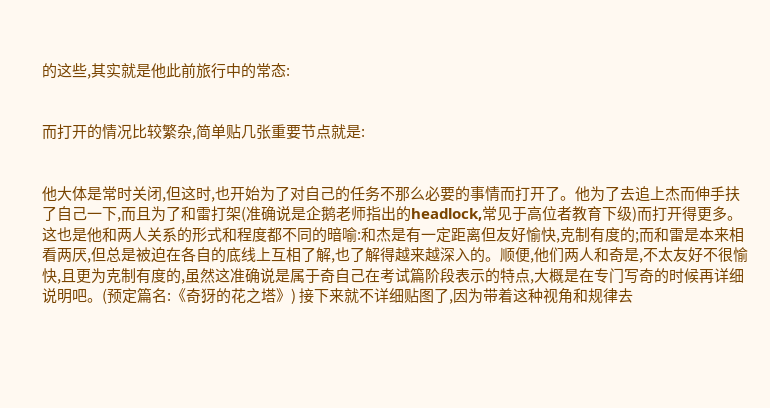的这些,其实就是他此前旅行中的常态:


而打开的情况比较繁杂,简单贴几张重要节点就是:


他大体是常时关闭,但这时,也开始为了对自己的任务不那么必要的事情而打开了。他为了去追上杰而伸手扶了自己一下,而且为了和雷打架(准确说是企鹅老师指出的headlock,常见于高位者教育下级)而打开得更多。这也是他和两人关系的形式和程度都不同的暗喻:和杰是有一定距离但友好愉快,克制有度的;而和雷是本来相看两厌,但总是被迫在各自的底线上互相了解,也了解得越来越深入的。顺便,他们两人和奇是,不太友好不很愉快,且更为克制有度的,虽然这准确说是属于奇自己在考试篇阶段表示的特点,大概是在专门写奇的时候再详细说明吧。(预定篇名:《奇犽的花之塔》) 接下来就不详细贴图了,因为带着这种视角和规律去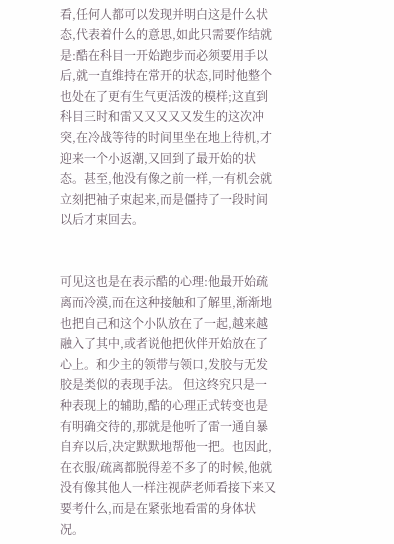看,任何人都可以发现并明白这是什么状态,代表着什么的意思,如此只需要作结就是:酷在科目一开始跑步而必须要用手以后,就一直维持在常开的状态,同时他整个也处在了更有生气更活泼的模样;这直到科目三时和雷又又又又又发生的这次冲突,在冷战等待的时间里坐在地上待机,才迎来一个小返潮,又回到了最开始的状态。甚至,他没有像之前一样,一有机会就立刻把袖子束起来,而是僵持了一段时间以后才束回去。


可见这也是在表示酷的心理:他最开始疏离而冷漠,而在这种接触和了解里,渐渐地也把自己和这个小队放在了一起,越来越融入了其中,或者说他把伙伴开始放在了心上。和少主的领带与领口,发胶与无发胶是类似的表现手法。 但这终究只是一种表现上的辅助,酷的心理正式转变也是有明确交待的,那就是他听了雷一通自暴自弃以后,决定默默地帮他一把。也因此,在衣服/疏离都脱得差不多了的时候,他就没有像其他人一样注视萨老师看接下来又要考什么,而是在紧张地看雷的身体状况。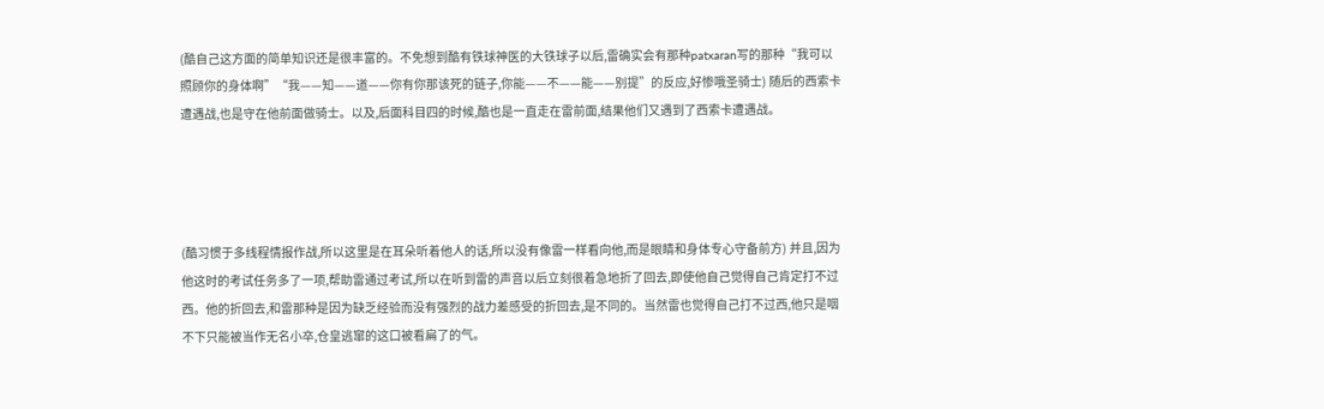(酷自己这方面的简单知识还是很丰富的。不免想到酷有铁球神医的大铁球子以后,雷确实会有那种patxaran写的那种“我可以照顾你的身体啊”“我——知——道——你有你那该死的链子,你能——不——能——别提”的反应,好惨哦圣骑士) 随后的西索卡遭遇战,也是守在他前面做骑士。以及,后面科目四的时候,酷也是一直走在雷前面,结果他们又遇到了西索卡遭遇战。




(酷习惯于多线程情报作战,所以这里是在耳朵听着他人的话,所以没有像雷一样看向他,而是眼睛和身体专心守备前方) 并且,因为他这时的考试任务多了一项,帮助雷通过考试,所以在听到雷的声音以后立刻很着急地折了回去,即使他自己觉得自己肯定打不过西。他的折回去,和雷那种是因为缺乏经验而没有强烈的战力差感受的折回去,是不同的。当然雷也觉得自己打不过西,他只是咽不下只能被当作无名小卒,仓皇逃窜的这口被看扁了的气。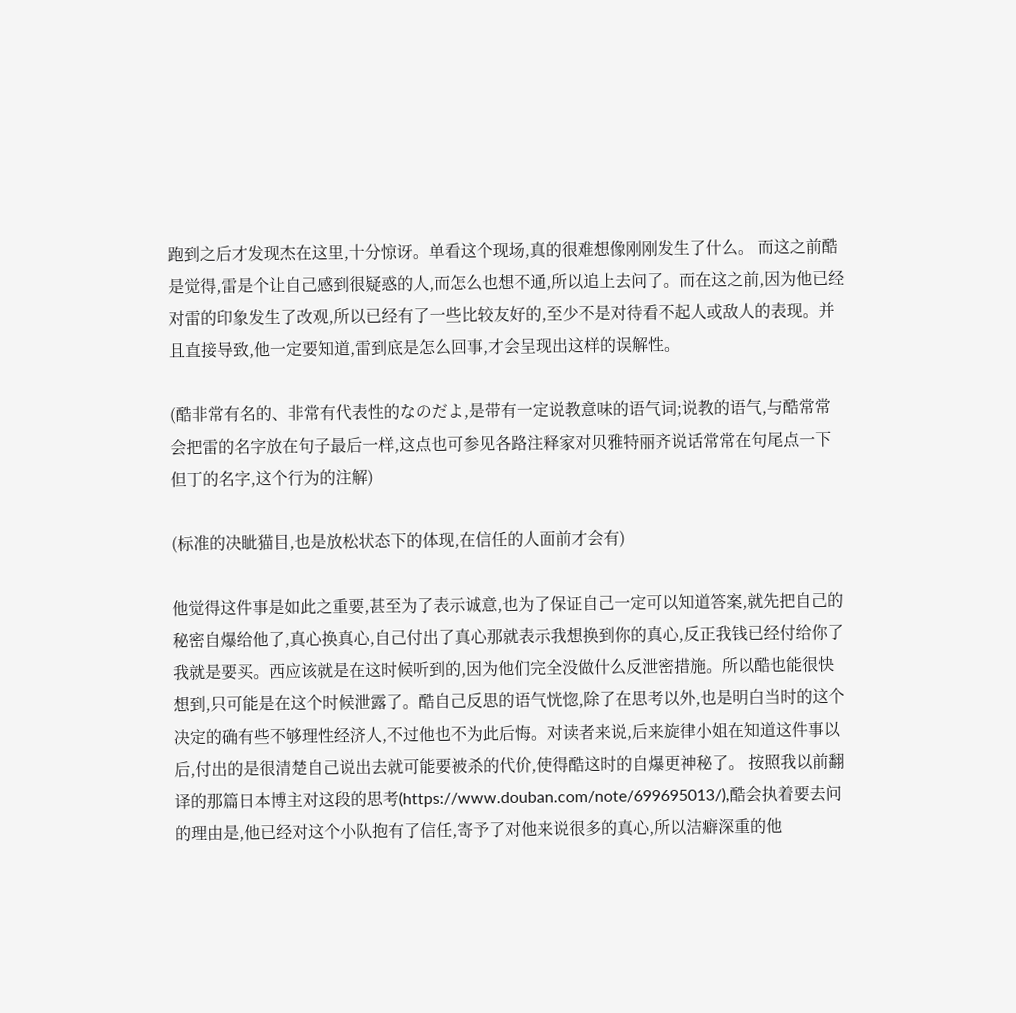跑到之后才发现杰在这里,十分惊讶。单看这个现场,真的很难想像刚刚发生了什么。 而这之前酷是觉得,雷是个让自己感到很疑惑的人,而怎么也想不通,所以追上去问了。而在这之前,因为他已经对雷的印象发生了改观,所以已经有了一些比较友好的,至少不是对待看不起人或敌人的表现。并且直接导致,他一定要知道,雷到底是怎么回事,才会呈现出这样的误解性。

(酷非常有名的、非常有代表性的なのだよ,是带有一定说教意味的语气词;说教的语气,与酷常常会把雷的名字放在句子最后一样,这点也可参见各路注释家对贝雅特丽齐说话常常在句尾点一下但丁的名字,这个行为的注解)

(标准的决眦猫目,也是放松状态下的体现,在信任的人面前才会有)

他觉得这件事是如此之重要,甚至为了表示诚意,也为了保证自己一定可以知道答案,就先把自己的秘密自爆给他了,真心换真心,自己付出了真心那就表示我想换到你的真心,反正我钱已经付给你了我就是要买。西应该就是在这时候听到的,因为他们完全没做什么反泄密措施。所以酷也能很快想到,只可能是在这个时候泄露了。酷自己反思的语气恍惚,除了在思考以外,也是明白当时的这个决定的确有些不够理性经济人,不过他也不为此后悔。对读者来说,后来旋律小姐在知道这件事以后,付出的是很清楚自己说出去就可能要被杀的代价,使得酷这时的自爆更神秘了。 按照我以前翻译的那篇日本博主对这段的思考(https://www.douban.com/note/699695013/),酷会执着要去问的理由是,他已经对这个小队抱有了信任,寄予了对他来说很多的真心,所以洁癖深重的他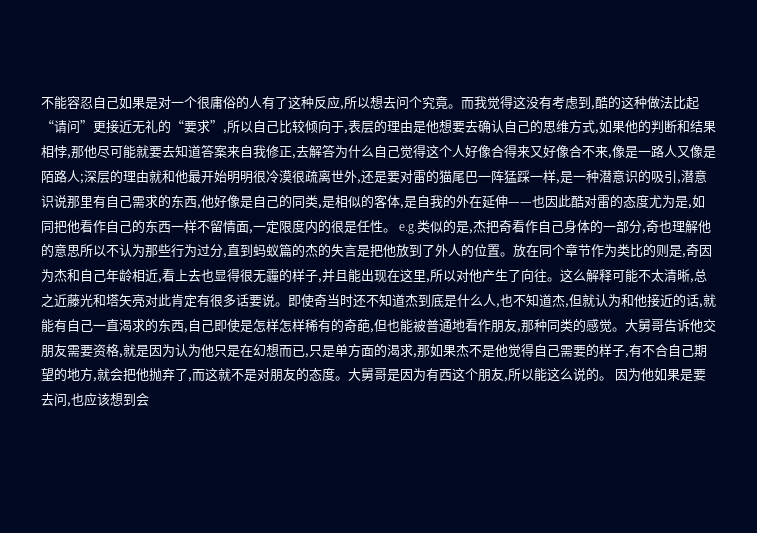不能容忍自己如果是对一个很庸俗的人有了这种反应,所以想去问个究竟。而我觉得这没有考虑到,酷的这种做法比起“请问”更接近无礼的“要求”,所以自己比较倾向于,表层的理由是他想要去确认自己的思维方式,如果他的判断和结果相悖,那他尽可能就要去知道答案来自我修正,去解答为什么自己觉得这个人好像合得来又好像合不来,像是一路人又像是陌路人;深层的理由就和他最开始明明很冷漠很疏离世外,还是要对雷的猫尾巴一阵猛踩一样,是一种潜意识的吸引,潜意识说那里有自己需求的东西,他好像是自己的同类,是相似的客体,是自我的外在延伸——也因此酷对雷的态度尤为是,如同把他看作自己的东西一样不留情面,一定限度内的很是任性。 e.g.类似的是,杰把奇看作自己身体的一部分,奇也理解他的意思所以不认为那些行为过分,直到蚂蚁篇的杰的失言是把他放到了外人的位置。放在同个章节作为类比的则是,奇因为杰和自己年龄相近,看上去也显得很无霾的样子,并且能出现在这里,所以对他产生了向往。这么解释可能不太清晰,总之近藤光和塔矢亮对此肯定有很多话要说。即使奇当时还不知道杰到底是什么人,也不知道杰,但就认为和他接近的话,就能有自己一直渴求的东西,自己即使是怎样怎样稀有的奇葩,但也能被普通地看作朋友,那种同类的感觉。大舅哥告诉他交朋友需要资格,就是因为认为他只是在幻想而已,只是单方面的渴求,那如果杰不是他觉得自己需要的样子,有不合自己期望的地方,就会把他抛弃了,而这就不是对朋友的态度。大舅哥是因为有西这个朋友,所以能这么说的。 因为他如果是要去问,也应该想到会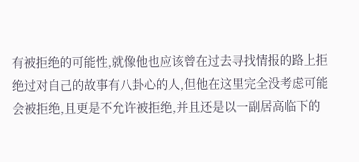有被拒绝的可能性,就像他也应该曾在过去寻找情报的路上拒绝过对自己的故事有八卦心的人,但他在这里完全没考虑可能会被拒绝,且更是不允许被拒绝,并且还是以一副居高临下的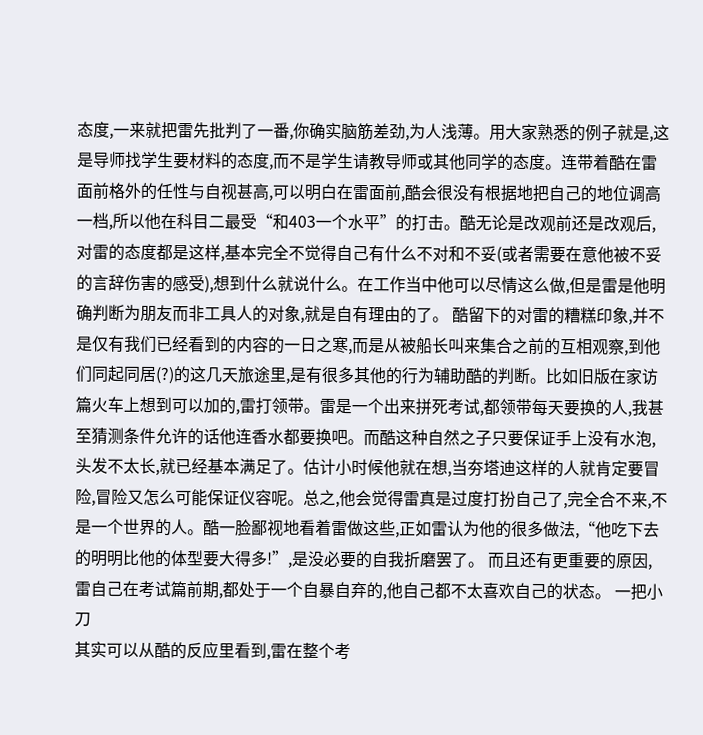态度,一来就把雷先批判了一番,你确实脑筋差劲,为人浅薄。用大家熟悉的例子就是,这是导师找学生要材料的态度,而不是学生请教导师或其他同学的态度。连带着酷在雷面前格外的任性与自视甚高,可以明白在雷面前,酷会很没有根据地把自己的地位调高一档,所以他在科目二最受“和403一个水平”的打击。酷无论是改观前还是改观后,对雷的态度都是这样,基本完全不觉得自己有什么不对和不妥(或者需要在意他被不妥的言辞伤害的感受),想到什么就说什么。在工作当中他可以尽情这么做,但是雷是他明确判断为朋友而非工具人的对象,就是自有理由的了。 酷留下的对雷的糟糕印象,并不是仅有我们已经看到的内容的一日之寒,而是从被船长叫来集合之前的互相观察,到他们同起同居(?)的这几天旅途里,是有很多其他的行为辅助酷的判断。比如旧版在家访篇火车上想到可以加的,雷打领带。雷是一个出来拼死考试,都领带每天要换的人,我甚至猜测条件允许的话他连香水都要换吧。而酷这种自然之子只要保证手上没有水泡,头发不太长,就已经基本满足了。估计小时候他就在想,当夯塔迪这样的人就肯定要冒险,冒险又怎么可能保证仪容呢。总之,他会觉得雷真是过度打扮自己了,完全合不来,不是一个世界的人。酷一脸鄙视地看着雷做这些,正如雷认为他的很多做法,“他吃下去的明明比他的体型要大得多!”,是没必要的自我折磨罢了。 而且还有更重要的原因,雷自己在考试篇前期,都处于一个自暴自弃的,他自己都不太喜欢自己的状态。 一把小刀
其实可以从酷的反应里看到,雷在整个考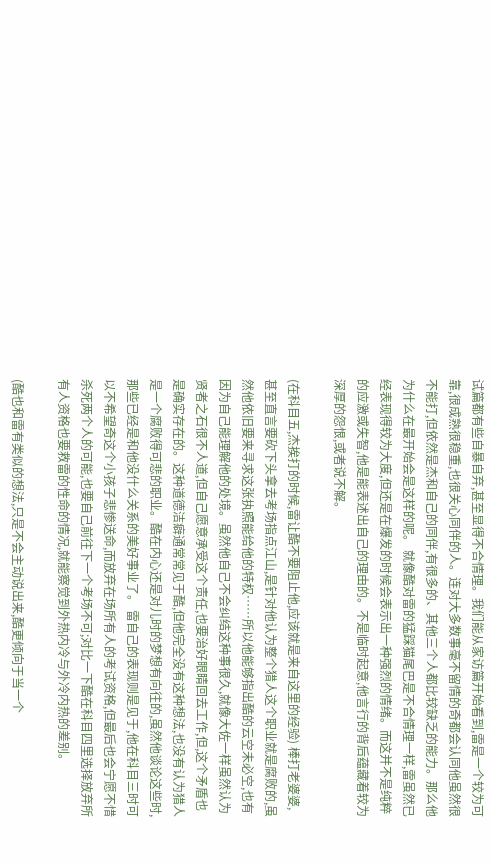试篇都有些自暴自弃,甚至显得不合情理。我们能从家访篇开始看到,雷是一个较为可靠,很成熟很稳重,也很关心同伴的人。连对大多数事毫不留情的奇都会认同他虽然很不能打,但依然是杰和自己的同伴,有很多的、其他三个人都比较缺乏的能力。那么他为什么在最开始会是这样的呢。 就像酷对雷的猛踩猫尾巴是不合情理一样,雷虽然已经表现得较为大度,但还是在爆发的时候会表示出一种强烈的情绪。而这并不是纯粹的应激或失智,他是能表述出自己的理由的。不是临时起意,他言行的背后蕴藏着较为深厚的怨恨,或者说不解。

(在科目五,杰挨打的时候,雷让酷不要阻止他,应该就是来自这里的经验) 棒打老婆婆,甚至直言要砍下头拿去考场指点江山,是针对他认为整个猎人这个职业就是腐败的,虽然他依旧要来寻求这张执照能给他的特权……所以他能够指出酷的云空未必空,也有因为自己能理解他的处境。虽然他自己不会纠结这种事很久,就像大佐一样虽然认为贤者之石很不人道,但自己愿意承受这个责任,也要治好眼睛回去工作,但,这个矛盾也是确实存在的。这种道德洁癖通常常见于酷,但他完全没有这种想法,也没有认为猎人是一个腐败得可悲的职业。酷在内心还是对儿时的梦想有向往的,虽然他谈论这些时,那些已经是和他没什么关系的美好事业了。 雷自己的表现则是见于,他在科目三时可以不希望奇这个小孩子悲惨送命,而放弃在场所有人的考试资格,但最后也会宁愿不惜杀死两个人的可能,也要自己前往下一个考场不可;对比一下酷在科目四里选择放弃所有人资格也要救雷的性命的情况,就能察觉到外热内冷与外冷内热的差别。

(酷也和雷有类似的想法,只是不会主动说出来,酷更倾向于当一个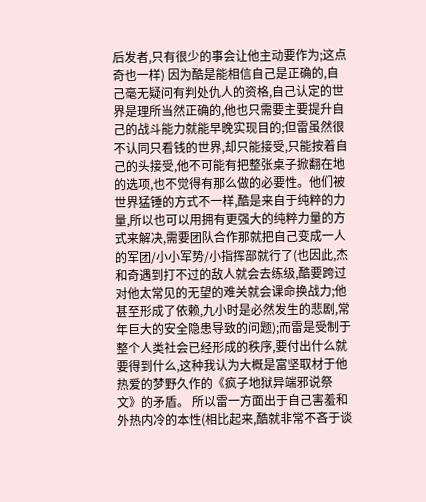后发者,只有很少的事会让他主动要作为;这点奇也一样) 因为酷是能相信自己是正确的,自己毫无疑问有判处仇人的资格,自己认定的世界是理所当然正确的,他也只需要主要提升自己的战斗能力就能早晚实现目的;但雷虽然很不认同只看钱的世界,却只能接受,只能按着自己的头接受,他不可能有把整张桌子掀翻在地的选项,也不觉得有那么做的必要性。他们被世界猛锤的方式不一样,酷是来自于纯粹的力量,所以也可以用拥有更强大的纯粹力量的方式来解决,需要团队合作那就把自己变成一人的军团/小小军势/小指挥部就行了(也因此,杰和奇遇到打不过的敌人就会去练级,酷要跨过对他太常见的无望的难关就会课命换战力;他甚至形成了依赖,九小时是必然发生的悲剧,常年巨大的安全隐患导致的问题);而雷是受制于整个人类社会已经形成的秩序,要付出什么就要得到什么,这种我认为大概是富坚取材于他热爱的梦野久作的《疯子地狱异端邪说祭文》的矛盾。 所以雷一方面出于自己害羞和外热内冷的本性(相比起来,酷就非常不吝于谈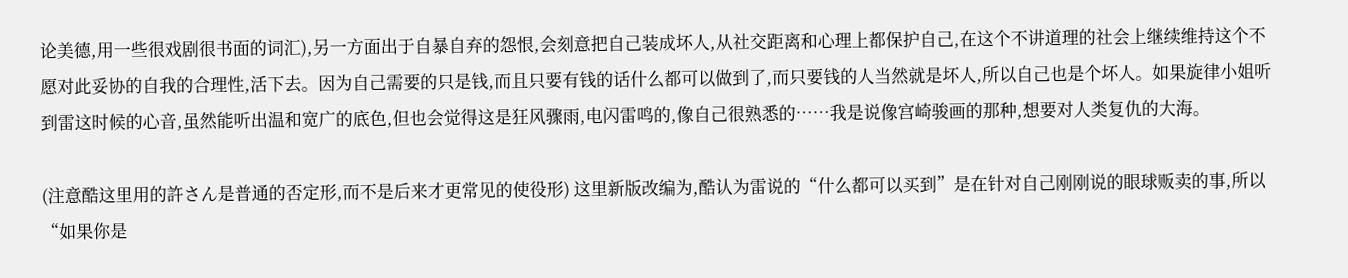论美德,用一些很戏剧很书面的词汇),另一方面出于自暴自弃的怨恨,会刻意把自己装成坏人,从社交距离和心理上都保护自己,在这个不讲道理的社会上继续维持这个不愿对此妥协的自我的合理性,活下去。因为自己需要的只是钱,而且只要有钱的话什么都可以做到了,而只要钱的人当然就是坏人,所以自己也是个坏人。如果旋律小姐听到雷这时候的心音,虽然能听出温和宽广的底色,但也会觉得这是狂风骤雨,电闪雷鸣的,像自己很熟悉的……我是说像宫崎骏画的那种,想要对人类复仇的大海。

(注意酷这里用的許さん是普通的否定形,而不是后来才更常见的使役形) 这里新版改编为,酷认为雷说的“什么都可以买到”是在针对自己刚刚说的眼球贩卖的事,所以“如果你是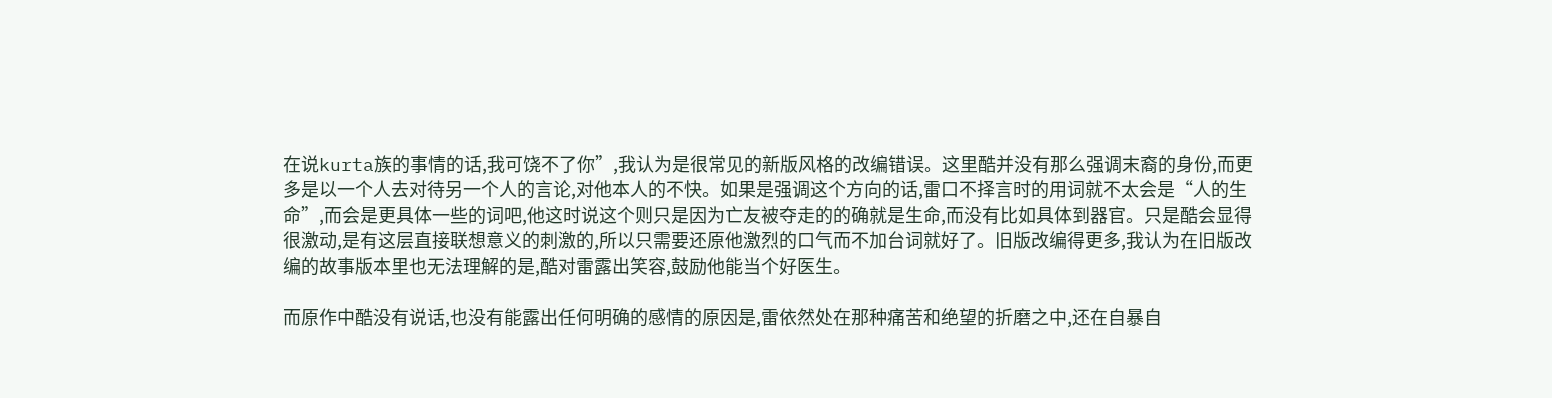在说kurta族的事情的话,我可饶不了你”,我认为是很常见的新版风格的改编错误。这里酷并没有那么强调末裔的身份,而更多是以一个人去对待另一个人的言论,对他本人的不快。如果是强调这个方向的话,雷口不择言时的用词就不太会是“人的生命”,而会是更具体一些的词吧,他这时说这个则只是因为亡友被夺走的的确就是生命,而没有比如具体到器官。只是酷会显得很激动,是有这层直接联想意义的刺激的,所以只需要还原他激烈的口气而不加台词就好了。旧版改编得更多,我认为在旧版改编的故事版本里也无法理解的是,酷对雷露出笑容,鼓励他能当个好医生。

而原作中酷没有说话,也没有能露出任何明确的感情的原因是,雷依然处在那种痛苦和绝望的折磨之中,还在自暴自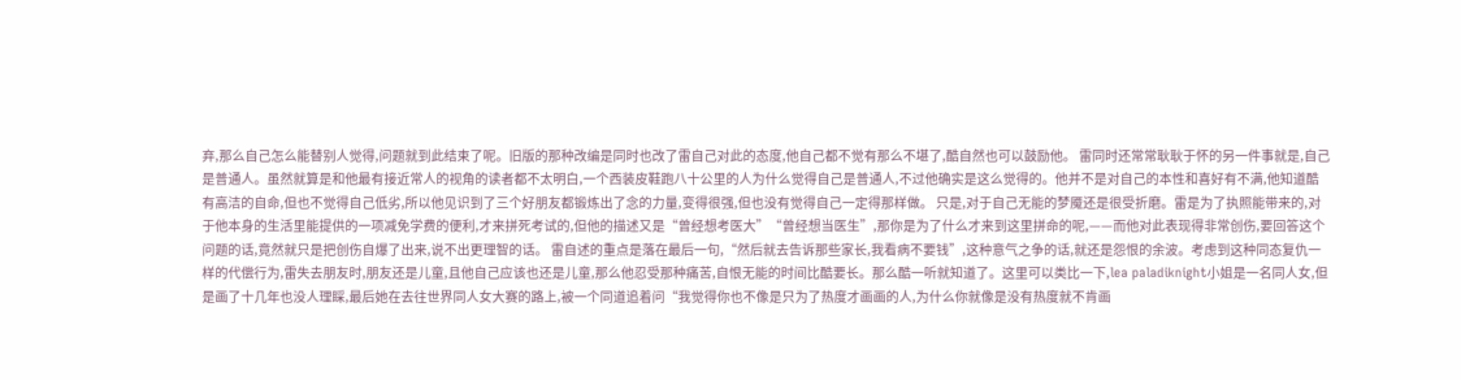弃,那么自己怎么能替别人觉得,问题就到此结束了呢。旧版的那种改编是同时也改了雷自己对此的态度,他自己都不觉有那么不堪了,酷自然也可以鼓励他。 雷同时还常常耿耿于怀的另一件事就是,自己是普通人。虽然就算是和他最有接近常人的视角的读者都不太明白,一个西装皮鞋跑八十公里的人为什么觉得自己是普通人,不过他确实是这么觉得的。他并不是对自己的本性和喜好有不满,他知道酷有高洁的自命,但也不觉得自己低劣,所以他见识到了三个好朋友都锻炼出了念的力量,变得很强,但也没有觉得自己一定得那样做。 只是,对于自己无能的梦魇还是很受折磨。雷是为了执照能带来的,对于他本身的生活里能提供的一项减免学费的便利,才来拼死考试的,但他的描述又是“曾经想考医大”“曾经想当医生”,那你是为了什么才来到这里拼命的呢,——而他对此表现得非常创伤,要回答这个问题的话,竟然就只是把创伤自爆了出来,说不出更理智的话。 雷自述的重点是落在最后一句,“然后就去告诉那些家长,我看病不要钱”,这种意气之争的话,就还是怨恨的余波。考虑到这种同态复仇一样的代偿行为,雷失去朋友时,朋友还是儿童,且他自己应该也还是儿童,那么他忍受那种痛苦,自恨无能的时间比酷要长。那么酷一听就知道了。这里可以类比一下,lea paladiknight小姐是一名同人女,但是画了十几年也没人理睬,最后她在去往世界同人女大赛的路上,被一个同道追着问“我觉得你也不像是只为了热度才画画的人,为什么你就像是没有热度就不肯画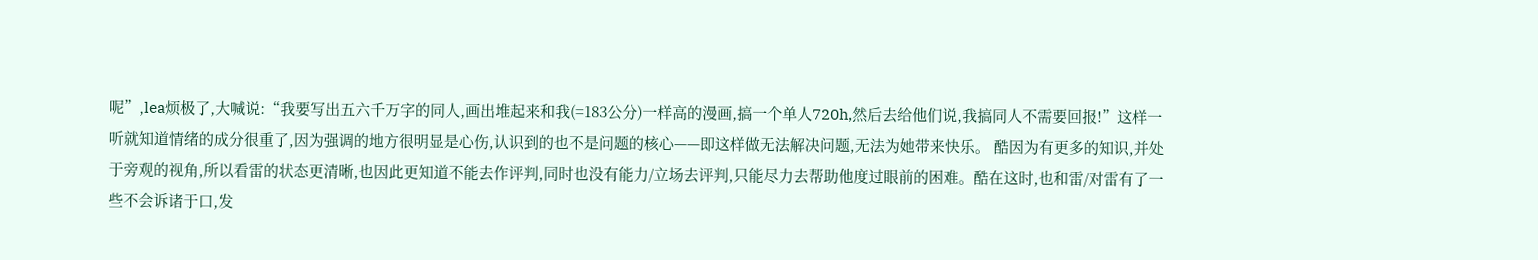呢”,lea烦极了,大喊说:“我要写出五六千万字的同人,画出堆起来和我(=183公分)一样高的漫画,搞一个单人720h,然后去给他们说,我搞同人不需要回报!”这样一听就知道情绪的成分很重了,因为强调的地方很明显是心伤,认识到的也不是问题的核心——即这样做无法解决问题,无法为她带来快乐。 酷因为有更多的知识,并处于旁观的视角,所以看雷的状态更清晰,也因此更知道不能去作评判,同时也没有能力/立场去评判,只能尽力去帮助他度过眼前的困难。酷在这时,也和雷/对雷有了一些不会诉诸于口,发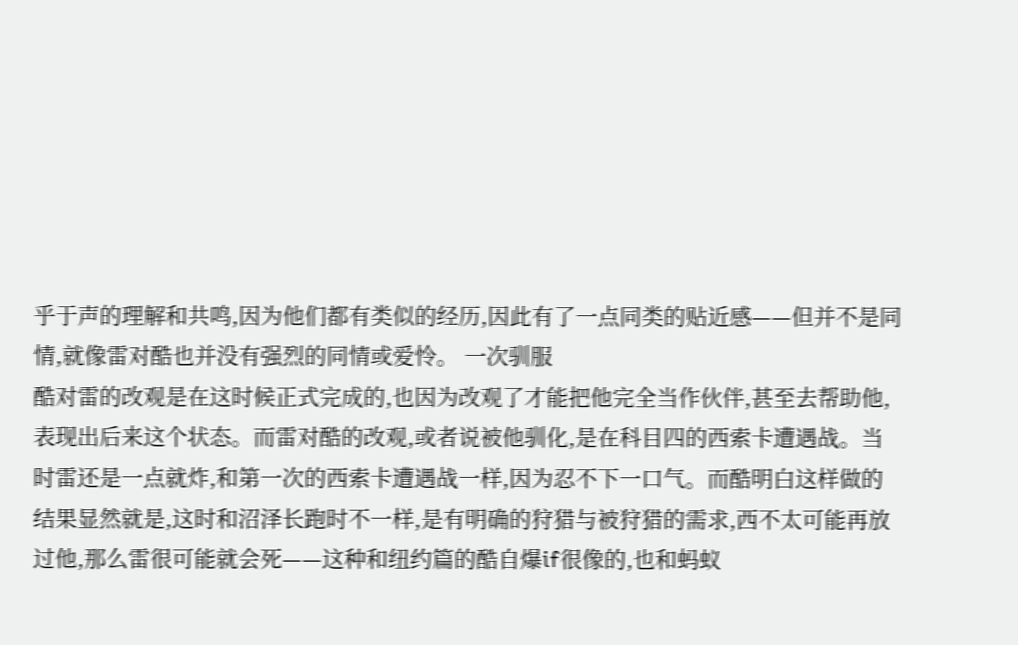乎于声的理解和共鸣,因为他们都有类似的经历,因此有了一点同类的贴近感——但并不是同情,就像雷对酷也并没有强烈的同情或爱怜。 一次驯服
酷对雷的改观是在这时候正式完成的,也因为改观了才能把他完全当作伙伴,甚至去帮助他,表现出后来这个状态。而雷对酷的改观,或者说被他驯化,是在科目四的西索卡遭遇战。当时雷还是一点就炸,和第一次的西索卡遭遇战一样,因为忍不下一口气。而酷明白这样做的结果显然就是,这时和沼泽长跑时不一样,是有明确的狩猎与被狩猎的需求,西不太可能再放过他,那么雷很可能就会死——这种和纽约篇的酷自爆if很像的,也和蚂蚁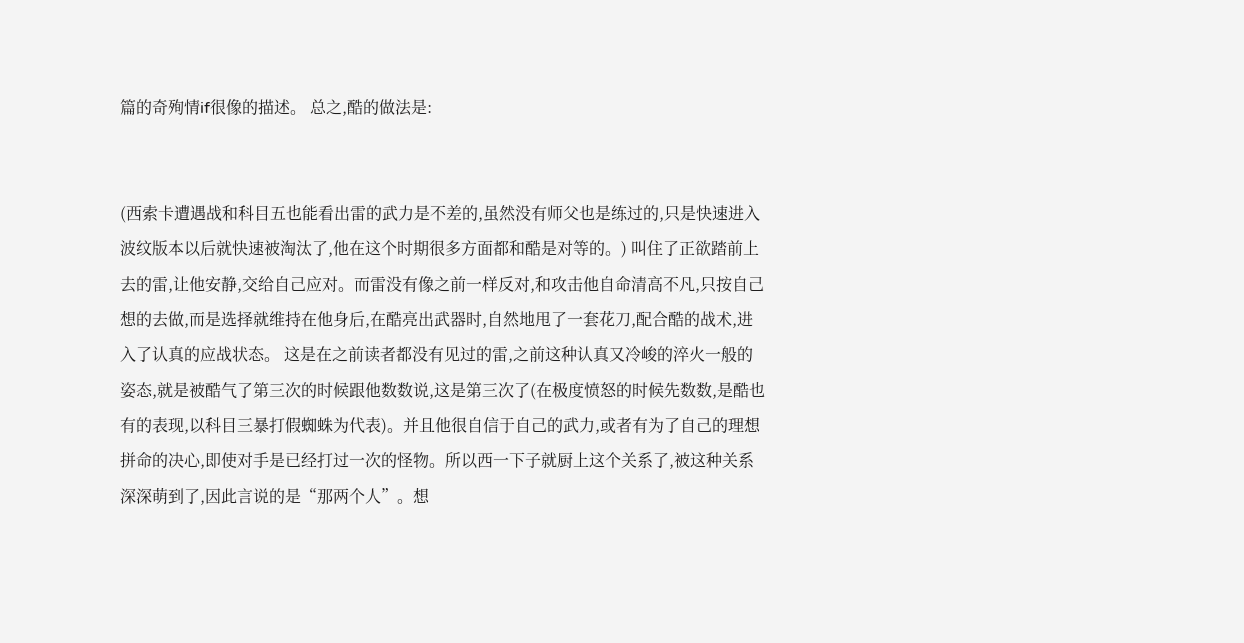篇的奇殉情if很像的描述。 总之,酷的做法是:


(西索卡遭遇战和科目五也能看出雷的武力是不差的,虽然没有师父也是练过的,只是快速进入波纹版本以后就快速被淘汰了,他在这个时期很多方面都和酷是对等的。) 叫住了正欲踏前上去的雷,让他安静,交给自己应对。而雷没有像之前一样反对,和攻击他自命清高不凡,只按自己想的去做,而是选择就维持在他身后,在酷亮出武器时,自然地甩了一套花刀,配合酷的战术,进入了认真的应战状态。 这是在之前读者都没有见过的雷,之前这种认真又冷峻的淬火一般的姿态,就是被酷气了第三次的时候跟他数数说,这是第三次了(在极度愤怒的时候先数数,是酷也有的表现,以科目三暴打假蜘蛛为代表)。并且他很自信于自己的武力,或者有为了自己的理想拼命的决心,即使对手是已经打过一次的怪物。所以西一下子就厨上这个关系了,被这种关系深深萌到了,因此言说的是“那两个人”。想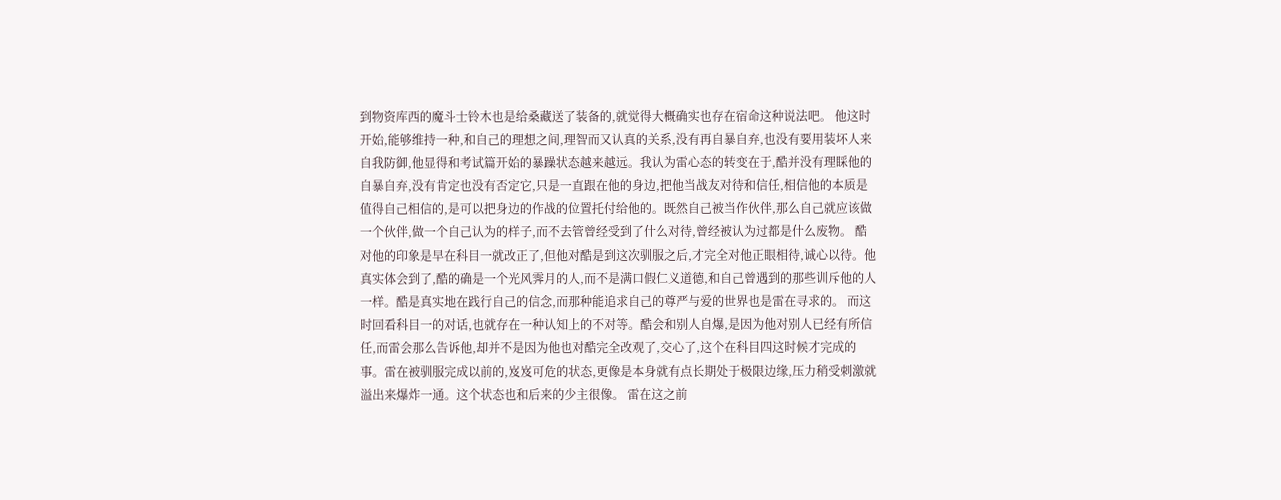到物资库西的魔斗士铃木也是给桑藏送了装备的,就觉得大概确实也存在宿命这种说法吧。 他这时开始,能够维持一种,和自己的理想之间,理智而又认真的关系,没有再自暴自弃,也没有要用装坏人来自我防御,他显得和考试篇开始的暴躁状态越来越远。我认为雷心态的转变在于,酷并没有理睬他的自暴自弃,没有肯定也没有否定它,只是一直跟在他的身边,把他当战友对待和信任,相信他的本质是值得自己相信的,是可以把身边的作战的位置托付给他的。既然自己被当作伙伴,那么自己就应该做一个伙伴,做一个自己认为的样子,而不去管曾经受到了什么对待,曾经被认为过都是什么废物。 酷对他的印象是早在科目一就改正了,但他对酷是到这次驯服之后,才完全对他正眼相待,诚心以待。他真实体会到了,酷的确是一个光风霁月的人,而不是满口假仁义道德,和自己曾遇到的那些训斥他的人一样。酷是真实地在践行自己的信念,而那种能追求自己的尊严与爱的世界也是雷在寻求的。 而这时回看科目一的对话,也就存在一种认知上的不对等。酷会和别人自爆,是因为他对别人已经有所信任,而雷会那么告诉他,却并不是因为他也对酷完全改观了,交心了,这个在科目四这时候才完成的事。雷在被驯服完成以前的,岌岌可危的状态,更像是本身就有点长期处于极限边缘,压力稍受刺激就溢出来爆炸一通。这个状态也和后来的少主很像。 雷在这之前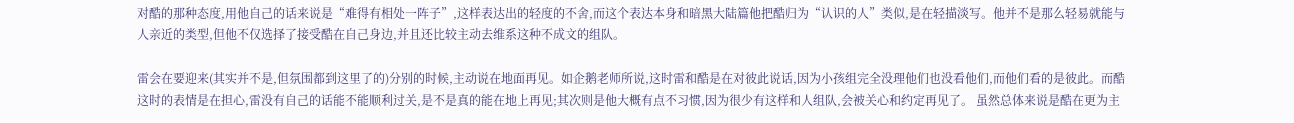对酷的那种态度,用他自己的话来说是“难得有相处一阵子”,这样表达出的轻度的不舍,而这个表达本身和暗黑大陆篇他把酷归为“认识的人”类似,是在轻描淡写。他并不是那么轻易就能与人亲近的类型,但他不仅选择了接受酷在自己身边,并且还比较主动去维系这种不成文的组队。

雷会在要迎来(其实并不是,但氛围都到这里了的)分别的时候,主动说在地面再见。如企鹅老师所说,这时雷和酷是在对彼此说话,因为小孩组完全没理他们也没看他们,而他们看的是彼此。而酷这时的表情是在担心,雷没有自己的话能不能顺利过关,是不是真的能在地上再见;其次则是他大概有点不习惯,因为很少有这样和人组队,会被关心和约定再见了。 虽然总体来说是酷在更为主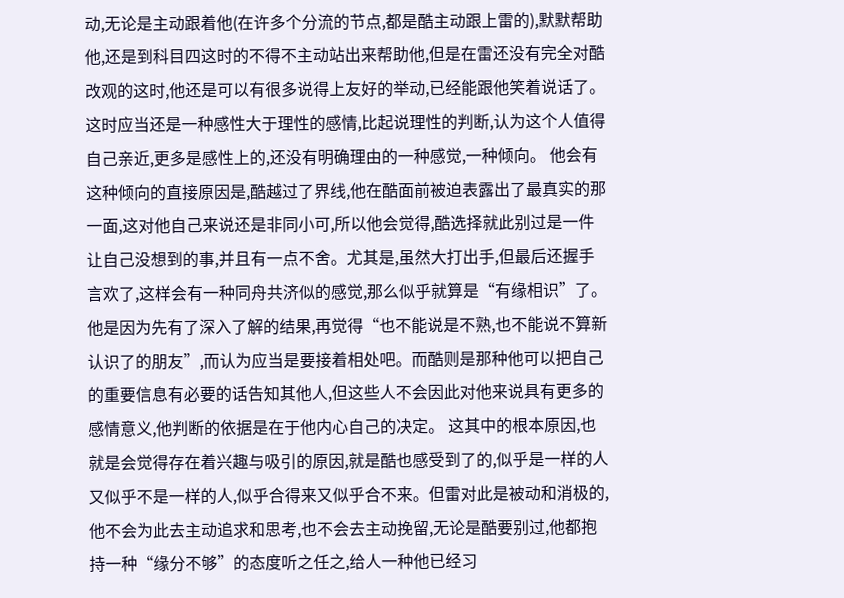动,无论是主动跟着他(在许多个分流的节点,都是酷主动跟上雷的),默默帮助他,还是到科目四这时的不得不主动站出来帮助他,但是在雷还没有完全对酷改观的这时,他还是可以有很多说得上友好的举动,已经能跟他笑着说话了。这时应当还是一种感性大于理性的感情,比起说理性的判断,认为这个人值得自己亲近,更多是感性上的,还没有明确理由的一种感觉,一种倾向。 他会有这种倾向的直接原因是,酷越过了界线,他在酷面前被迫表露出了最真实的那一面,这对他自己来说还是非同小可,所以他会觉得,酷选择就此别过是一件让自己没想到的事,并且有一点不舍。尤其是,虽然大打出手,但最后还握手言欢了,这样会有一种同舟共济似的感觉,那么似乎就算是“有缘相识”了。他是因为先有了深入了解的结果,再觉得“也不能说是不熟,也不能说不算新认识了的朋友”,而认为应当是要接着相处吧。而酷则是那种他可以把自己的重要信息有必要的话告知其他人,但这些人不会因此对他来说具有更多的感情意义,他判断的依据是在于他内心自己的决定。 这其中的根本原因,也就是会觉得存在着兴趣与吸引的原因,就是酷也感受到了的,似乎是一样的人又似乎不是一样的人,似乎合得来又似乎合不来。但雷对此是被动和消极的,他不会为此去主动追求和思考,也不会去主动挽留,无论是酷要别过,他都抱持一种“缘分不够”的态度听之任之,给人一种他已经习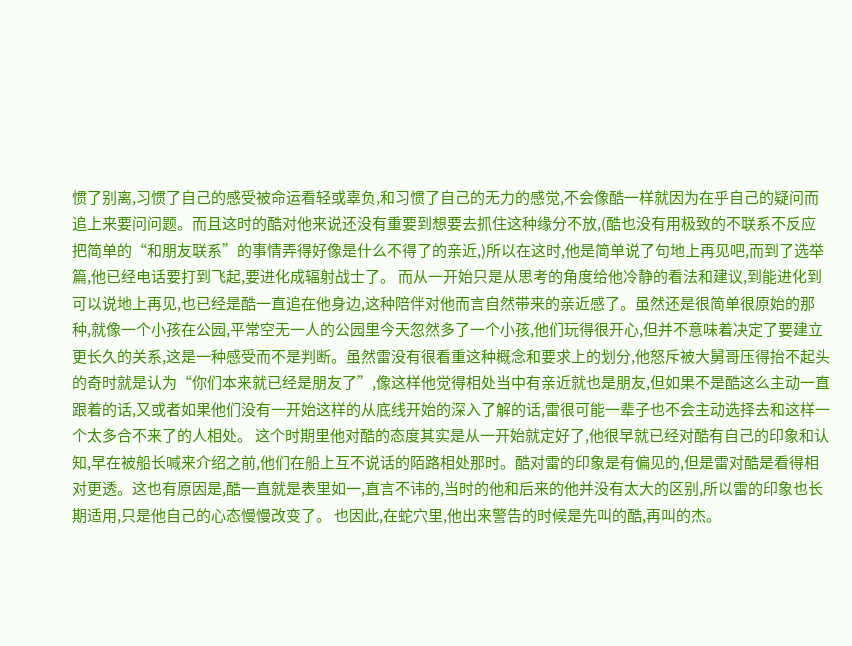惯了别离,习惯了自己的感受被命运看轻或辜负,和习惯了自己的无力的感觉,不会像酷一样就因为在乎自己的疑问而追上来要问问题。而且这时的酷对他来说还没有重要到想要去抓住这种缘分不放,(酷也没有用极致的不联系不反应把简单的“和朋友联系”的事情弄得好像是什么不得了的亲近,)所以在这时,他是简单说了句地上再见吧,而到了选举篇,他已经电话要打到飞起,要进化成辐射战士了。 而从一开始只是从思考的角度给他冷静的看法和建议,到能进化到可以说地上再见,也已经是酷一直追在他身边,这种陪伴对他而言自然带来的亲近感了。虽然还是很简单很原始的那种,就像一个小孩在公园,平常空无一人的公园里今天忽然多了一个小孩,他们玩得很开心,但并不意味着决定了要建立更长久的关系,这是一种感受而不是判断。虽然雷没有很看重这种概念和要求上的划分,他怒斥被大舅哥压得抬不起头的奇时就是认为“你们本来就已经是朋友了”,像这样他觉得相处当中有亲近就也是朋友,但如果不是酷这么主动一直跟着的话,又或者如果他们没有一开始这样的从底线开始的深入了解的话,雷很可能一辈子也不会主动选择去和这样一个太多合不来了的人相处。 这个时期里他对酷的态度其实是从一开始就定好了,他很早就已经对酷有自己的印象和认知,早在被船长喊来介绍之前,他们在船上互不说话的陌路相处那时。酷对雷的印象是有偏见的,但是雷对酷是看得相对更透。这也有原因是,酷一直就是表里如一,直言不讳的,当时的他和后来的他并没有太大的区别,所以雷的印象也长期适用,只是他自己的心态慢慢改变了。 也因此,在蛇穴里,他出来警告的时候是先叫的酷,再叫的杰。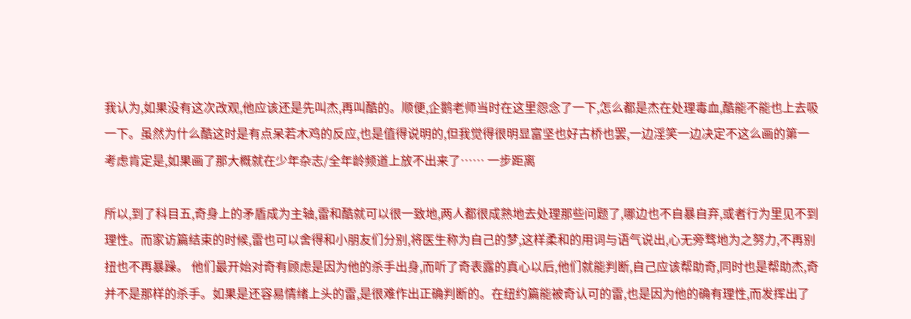我认为,如果没有这次改观,他应该还是先叫杰,再叫酷的。顺便,企鹅老师当时在这里怨念了一下,怎么都是杰在处理毒血,酷能不能也上去吸一下。虽然为什么酷这时是有点呆若木鸡的反应,也是值得说明的,但我觉得很明显富坚也好古桥也罢,一边淫笑一边决定不这么画的第一考虑肯定是,如果画了那大概就在少年杂志/全年龄频道上放不出来了…… 一步距离

所以,到了科目五,奇身上的矛盾成为主轴,雷和酷就可以很一致地,两人都很成熟地去处理那些问题了,哪边也不自暴自弃,或者行为里见不到理性。而家访篇结束的时候,雷也可以舍得和小朋友们分别,将医生称为自己的梦,这样柔和的用词与语气说出,心无旁骛地为之努力,不再别扭也不再暴躁。 他们最开始对奇有顾虑是因为他的杀手出身,而听了奇表露的真心以后,他们就能判断,自己应该帮助奇,同时也是帮助杰,奇并不是那样的杀手。如果是还容易情绪上头的雷,是很难作出正确判断的。在纽约篇能被奇认可的雷,也是因为他的确有理性,而发挥出了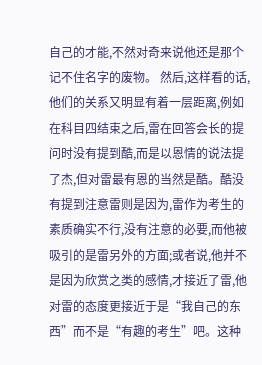自己的才能,不然对奇来说他还是那个记不住名字的废物。 然后,这样看的话,他们的关系又明显有着一层距离,例如在科目四结束之后,雷在回答会长的提问时没有提到酷,而是以恩情的说法提了杰,但对雷最有恩的当然是酷。酷没有提到注意雷则是因为,雷作为考生的素质确实不行,没有注意的必要,而他被吸引的是雷另外的方面;或者说,他并不是因为欣赏之类的感情,才接近了雷,他对雷的态度更接近于是“我自己的东西”而不是“有趣的考生”吧。这种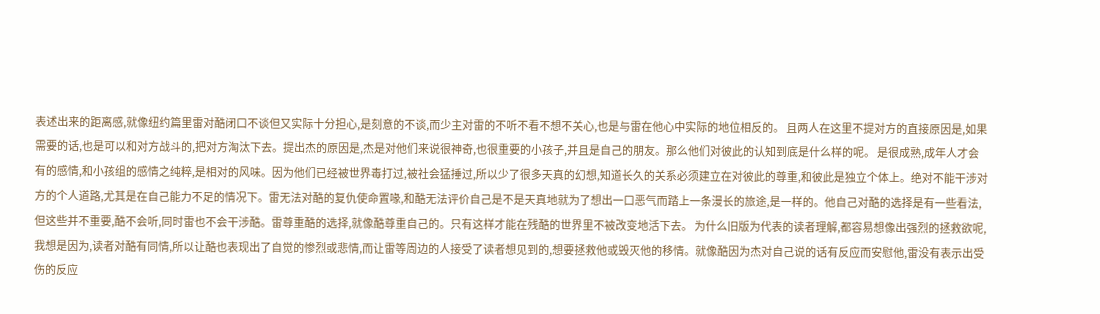表述出来的距离感,就像纽约篇里雷对酷闭口不谈但又实际十分担心,是刻意的不谈,而少主对雷的不听不看不想不关心,也是与雷在他心中实际的地位相反的。 且两人在这里不提对方的直接原因是,如果需要的话,也是可以和对方战斗的,把对方淘汰下去。提出杰的原因是,杰是对他们来说很神奇,也很重要的小孩子,并且是自己的朋友。那么他们对彼此的认知到底是什么样的呢。 是很成熟,成年人才会有的感情,和小孩组的感情之纯粹,是相对的风味。因为他们已经被世界毒打过,被社会猛捶过,所以少了很多天真的幻想,知道长久的关系必须建立在对彼此的尊重,和彼此是独立个体上。绝对不能干涉对方的个人道路,尤其是在自己能力不足的情况下。雷无法对酷的复仇使命置喙,和酷无法评价自己是不是天真地就为了想出一口恶气而踏上一条漫长的旅途,是一样的。他自己对酷的选择是有一些看法,但这些并不重要,酷不会听,同时雷也不会干涉酷。雷尊重酷的选择,就像酷尊重自己的。只有这样才能在残酷的世界里不被改变地活下去。 为什么旧版为代表的读者理解,都容易想像出强烈的拯救欲呢,我想是因为,读者对酷有同情,所以让酷也表现出了自觉的惨烈或悲情,而让雷等周边的人接受了读者想见到的,想要拯救他或毁灭他的移情。就像酷因为杰对自己说的话有反应而安慰他,雷没有表示出受伤的反应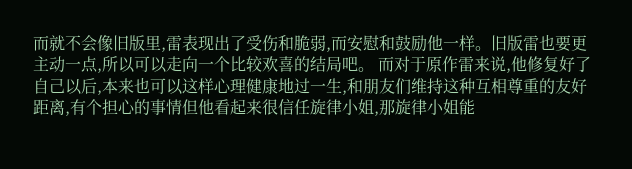而就不会像旧版里,雷表现出了受伤和脆弱,而安慰和鼓励他一样。旧版雷也要更主动一点,所以可以走向一个比较欢喜的结局吧。 而对于原作雷来说,他修复好了自己以后,本来也可以这样心理健康地过一生,和朋友们维持这种互相尊重的友好距离,有个担心的事情但他看起来很信任旋律小姐,那旋律小姐能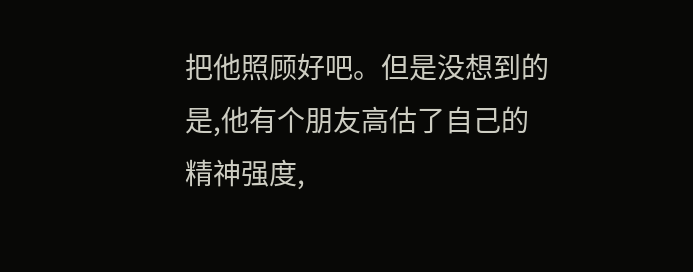把他照顾好吧。但是没想到的是,他有个朋友高估了自己的精神强度,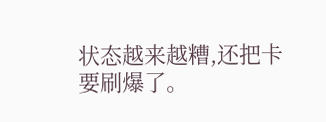状态越来越糟,还把卡要刷爆了。